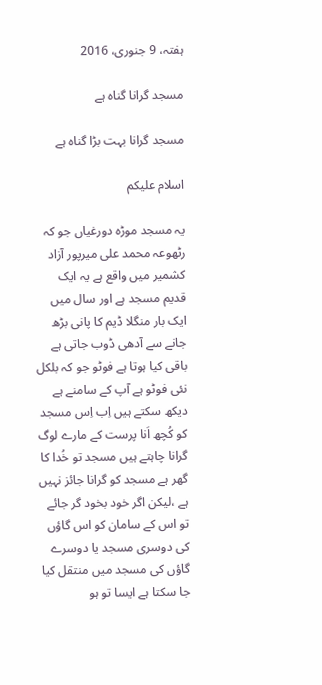ہفتہ، 9 جنوری، 2016

مسجد گرانا گناہ ہے

مسجد گرانا بہت بڑا گناہ ہے

اسلام علیکم

یہ مسجد موڑہ دورغیاں جو کہ رٹھوعہ محمد علی میرپور آزاد کشمیر میں واقع ہے یہ ایک قدیم مسجد ہے اور سال میں ایک بار منگلا ڈیم کا پانی بڑھ جانے سے آدھی ڈوب جاتی ہے باقی کیا ہوتا ہے فوٹو جو کہ بلکل نئی فوٹو ہے آپ کے سامنے ہے دیکھ سکتے ہیں اِب اِس مسجد کو کُچھ اَنا پرست کے مارے لوگ گرانا چاہتے ہیں مسجد تو خُدا کا گھر ہے مسجد کو گرانا جائز نہیں ہے ،لیکن اگر خود بخود گر جائے تو اس کے سامان کو اس گاؤں کی دوسری مسجد یا دوسرے گاؤں کی مسجد میں منتقل کیا جا سکتا ہے ایسا تو ہو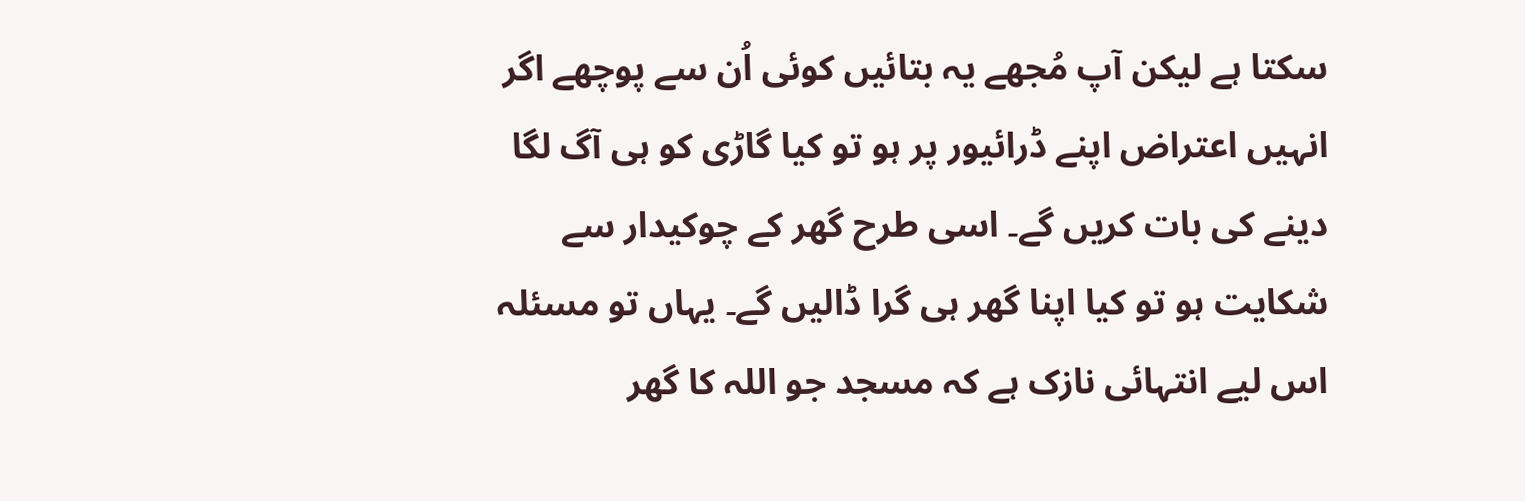سکتا ہے لیکن آپ مُجھے یہ بتائیں کوئی اُن سے پوچھے اگر انہیں اعتراض اپنے ڈرائیور پر ہو تو کیا گاڑی کو ہی آگ لگا دینے کی بات کریں گے۔ اسی طرح گھر کے چوکیدار سے شکایت ہو تو کیا اپنا گھر ہی گرا ڈالیں گے۔ یہاں تو مسئلہ اس لیے انتہائی نازک ہے کہ مسجد جو اللہ کا گھر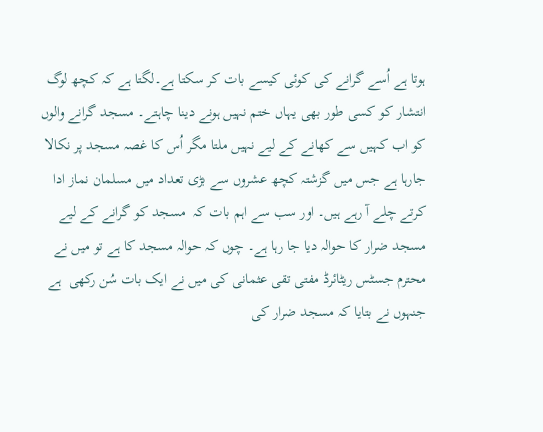ہوتا ہے اُسے گرانے کی کوئی کیسے بات کر سکتا ہے۔لگتا ہے کہ کچھ لوگ انتشار کو کسی طور بھی یہاں ختم نہیں ہونے دینا چاہتے۔ مسجد گرانے والوں کو اب کہیں سے کھانے کے لیے نہیں ملتا مگر اُس کا غصہ مسجد پر نکالا جارہا ہے جس میں گزشتہ کچھ عشروں سے بڑی تعداد میں مسلمان نماز ادا کرتے چلے آ رہے ہیں۔ اور سب سے اہم بات کہ  مسجد کو گرانے کے لیے مسجد ضرار کا حوالہ دیا جا رہا ہے۔ چوں کہ حوالہ مسجد کا ہے تو میں نے محترم جسٹس ریٹائرڈ مفتی تقی عثمانی کی میں نے ایک بات سُن رکھی  ہے جنہوں نے بتایا کہ مسجد ضرار کی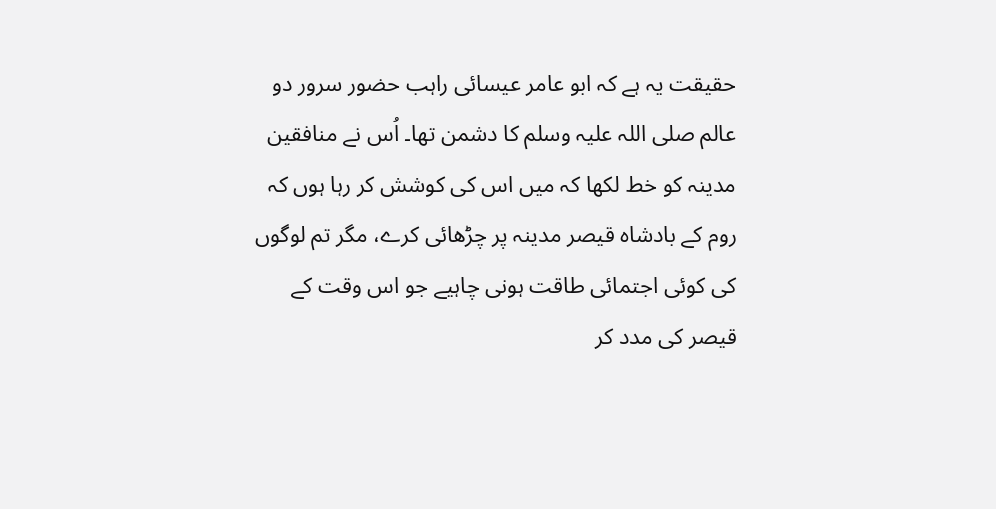حقیقت یہ ہے کہ ابو عامر عیسائی راہب حضور سرور دو عالم صلی اللہ علیہ وسلم کا دشمن تھا۔ اُس نے منافقین مدینہ کو خط لکھا کہ میں اس کی کوشش کر رہا ہوں کہ روم کے بادشاہ قیصر مدینہ پر چڑھائی کرے، مگر تم لوگوں کی کوئی اجتمائی طاقت ہونی چاہیے جو اس وقت کے قیصر کی مدد کر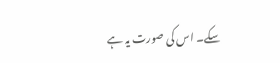سکے۔ اس کی صورت یہ ہے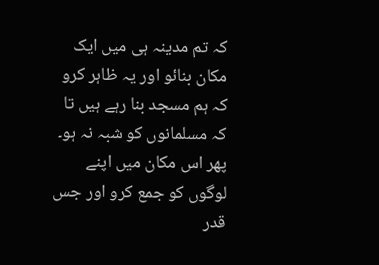کہ تم مدینہ ہی میں ایک مکان بنائو اور یہ ظاہر کرو کہ ہم مسجد بنا رہے ہیں تا کہ مسلمانوں کو شبہ نہ ہو۔ پھر اس مکان میں اپنے لوگوں کو جمع کرو اور جس قدر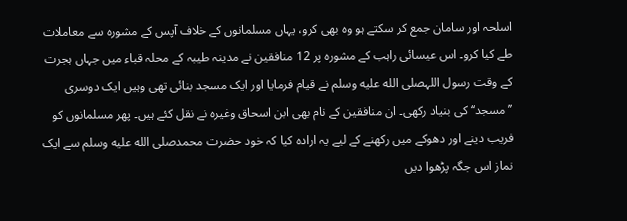اسلحہ اور سامان جمع کر سکتے ہو وہ بھی کرو، یہاں مسلمانوں کے خلاف آپس کے مشورہ سے معاملات طے کیا کرو۔ اس عیسائی راہب کے مشورہ پر 12 منافقین نے مدینہ طیبہ کے محلہ قباء میں جہاں ہجرت کے وقت رسول اللہصلى الله عليه وسلم نے قیام فرمایا اور ایک مسجد بنائی تھی وہیں ایک دوسری ’’مسجد‘‘ کی بنیاد رکھی۔ ان منافقین کے نام بھی ابن اسحاق وغیرہ نے نقل کئے ہیں۔ پھر مسلمانوں کو فریب دینے اور دھوکے میں رکھنے کے لیے یہ ارادہ کیا کہ خود حضرت محمدصلى الله عليه وسلم سے ایک نماز اس جگہ پڑھوا دیں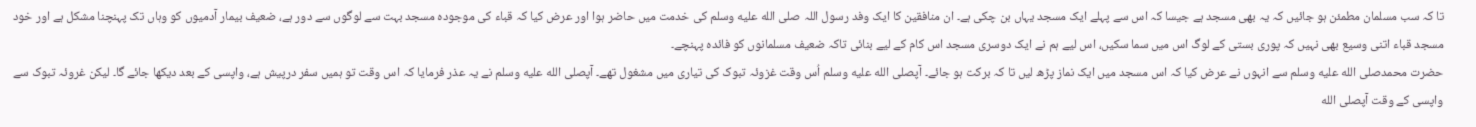تا کہ سب مسلمان مطمئن ہو جائیں کہ یہ بھی مسجد ہے جیسا کہ اس سے پہلے ایک مسجد یہاں بن چکی ہے۔ ان منافقین کا ایک وفد رسول اللہ صلى الله عليه وسلم کی خدمت میں حاضر ہوا اور عرض کیا کہ قباء کی موجودہ مسجد بہت سے لوگوں سے دور ہے، ضعیف بیمار آدمیوں کو وہاں تک پہنچنا مشکل ہے اور خود مسجد قباء اتنی وسیع بھی نہیں کہ پوری بستی کے لوگ اس میں سما سکیں، اس لیے ہم نے ایک دوسری مسجد اس کام کے لیے بنائی تاکہ ضعیف مسلمانوں کو فائدہ پہنچے۔
حضرت محمدصلى الله عليه وسلم سے انہوں نے عرض کیا کہ اس مسجد میں ایک نماز پڑھ لیں تا کہ برکت ہو جائے۔ آپصلى الله عليه وسلم اُس وقت غزوئہ تبوک کی تیاری میں مشغول تھے۔ آپصلى الله عليه وسلم نے یہ عذر فرمایا کہ اس وقت تو ہمیں سفر درپیش ہے، واپسی کے بعد دیکھا جائے گا۔ لیکن غروئہ تبوک سے واپسی کے وقت آپصلى الله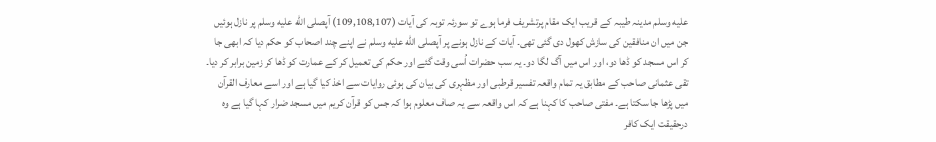عليه وسلم مدینہ طیبہ کے قریب ایک مقام پرتشریف فرما ہوے تو سورئہ توبہ کی آیات (109,108,107) آپصلى الله عليه وسلم پر نازل ہوئیں جن میں ان منافقین کی سازش کھول دی گئی تھی۔ آیات کے نازل ہونے پر آپصلى الله عليه وسلم نے اپنے چند اصحاب کو حکم دیا کہ ابھی جا کر اس مسجد کو ڈھا دو، اور اس میں آگ لگا دو۔ یہ سب حضرات اُسی وقت گئے اور حکم کی تعمیل کر کے عمارت کو ڈھا کر زمین برابر کر دیا۔
تقی عثمانی صاحب کے مطابق یہ تمام واقعہ تفسیر قرطبی اور مظہری کی بیان کی ہوئی روایات سے اخذ کیا گیا ہے اور اسے معارف القرآن میں پڑھا جا سکتا ہے۔ مفتی صاحب کا کہنا ہے کہ اس واقعہ سے یہ صاف معلوم ہوا کہ جس کو قرآن کریم میں مسجد ضرار کہا گیا ہے وہ درحقیقت ایک کافر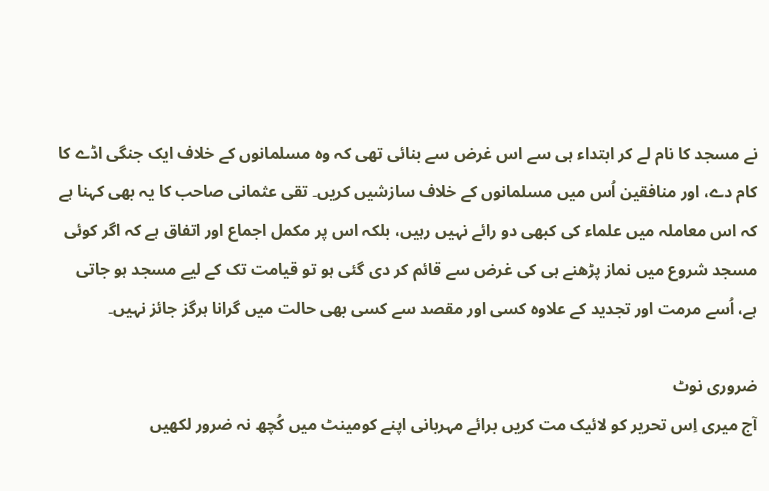نے مسجد کا نام لے کر ابتداء ہی سے اس غرض سے بنائی تھی کہ وہ مسلمانوں کے خلاف ایک جنگی اڈے کا کام دے، اور منافقین اُس میں مسلمانوں کے خلاف سازشیں کریں۔ تقی عثمانی صاحب کا یہ بھی کہنا ہے کہ اس معاملہ میں علماء کی کبھی دو رائے نہیں رہیں، بلکہ اس پر مکمل اجماع اور اتفاق ہے کہ اگر کوئی مسجد شروع میں نماز پڑھنے ہی کی غرض سے قائم کر دی گئی ہو تو قیامت تک کے لیے مسجد ہو جاتی ہے، اُسے مرمت اور تجدید کے علاوہ کسی اور مقصد سے کسی بھی حالت میں گرانا ہرگز جائز نہیں۔

ضروری نوٹ
آج میری اِس تحریر کو لائیک مت کریں برائے مہربانی اپنے کومینٹ میں کُچھ نہ ضرور لکھیں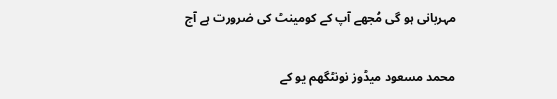مہربانی ہو گی مُجھے آپ کے کومینٹ کی ضرورت ہے آج

محمد مسعود میڈوز نونٹگھم یو کے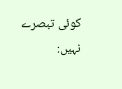کوئی تبصرے نہیں: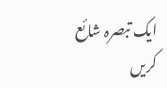ایک تبصرہ شائع کریں